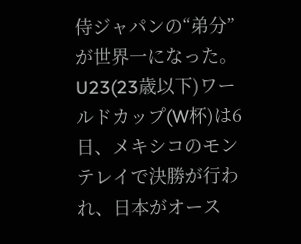侍ジャパンの“弟分”が世界一になった。U23(23歳以下)ワールドカップ(W杯)は6日、メキシコのモンテレイで決勝が行われ、日本がオース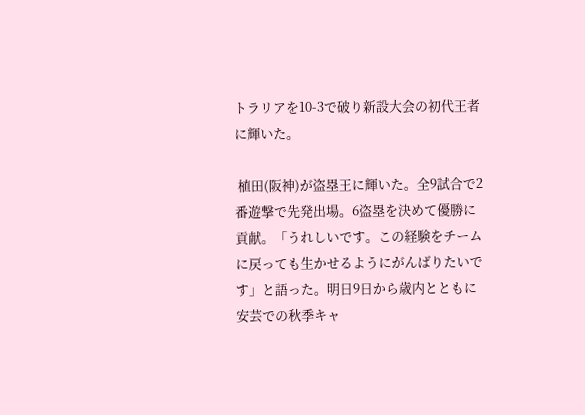トラリアを10-3で破り新設大会の初代王者に輝いた。

 植田(阪神)が盗塁王に輝いた。全9試合で2番遊撃で先発出場。6盗塁を決めて優勝に貢献。「うれしいです。この経験をチームに戻っても生かせるようにがんばりたいです」と語った。明日9日から歳内とともに安芸での秋季キャ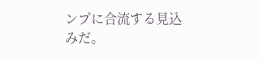ンプに合流する見込みだ。